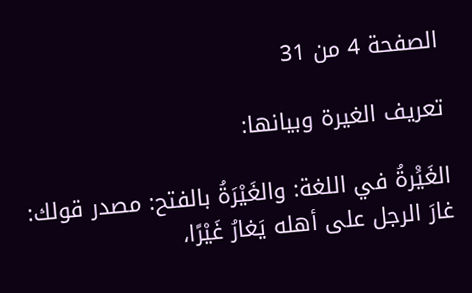الصفحة 4 من 31

تعريف الغيرة وبيانها:

الغَيَْرةُ في اللغة: والغَيْرَةُ بالفتح: مصدر قولك: غارَ الرجل على أهله يَغارُ غَيْرًا،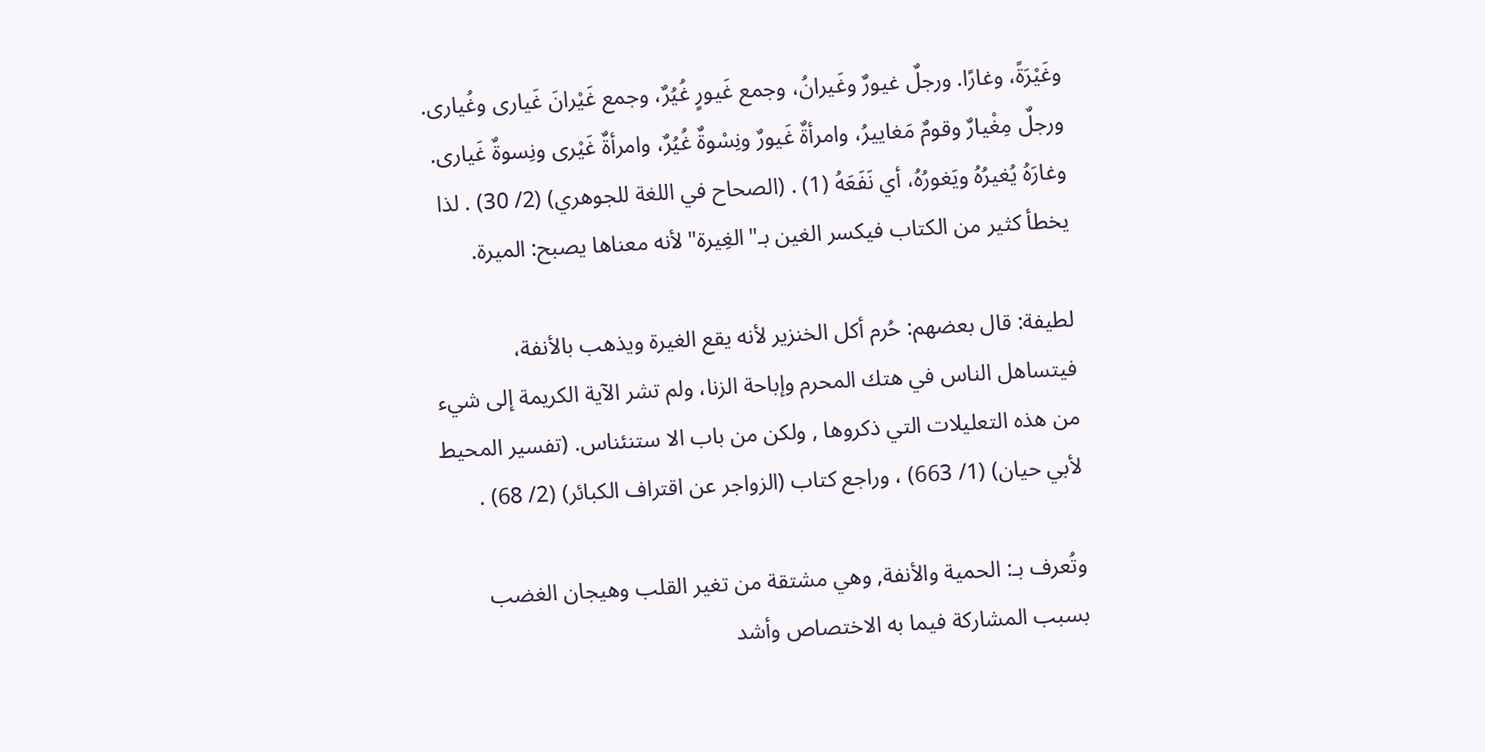وغَيْرَةً، وغارًا. ورجلٌ غيورٌ وغَيرانُ، وجمع غَيورٍ غُيُرٌ، وجمع غَيْرانَ غَيارى وغُيارى. ورجلٌ مِغْيارٌ وقومٌ مَغاييرُ، وامرأةٌ غَيورٌ ونِسْوةٌ غُيُرٌ، وامرأةٌ غَيْرى ونِسوةٌ غَيارى. وغارَهُ يُغيرُهُ ويَغورُهُ، أي نَفَعَهُ (1) . (الصحاح في اللغة للجوهري) (2/ 30) . لذا يخطأ كثير من الكتاب فيكسر الغين بـ"الغِيرة"لأنه معناها يصبح: الميرة.

لطيفة: قال بعضهم: حُرم أكل الخنزير لأنه يقع الغيرة ويذهب بالأنفة، فيتساهل الناس في هتك المحرم وإباحة الزنا، ولم تشر الآية الكريمة إلى شيء من هذه التعليلات التي ذكروها , ولكن من باب الا ستنئناس. (تفسير المحيط لأبي حيان) (1/ 663) ، وراجع كتاب (الزواجر عن اقتراف الكبائر) (2/ 68) .

وتُعرف بـ: الحمية والأنفة, وهي مشتقة من تغير القلب وهيجان الغضب بسبب المشاركة فيما به الاختصاص وأشد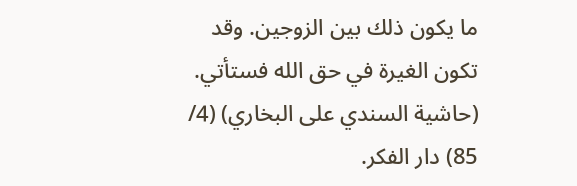ما يكون ذلك بين الزوجين. وقد تكون الغيرة في حق الله فستأتي. (حاشية السندي على البخاري) (4/ 85) دار الفكر.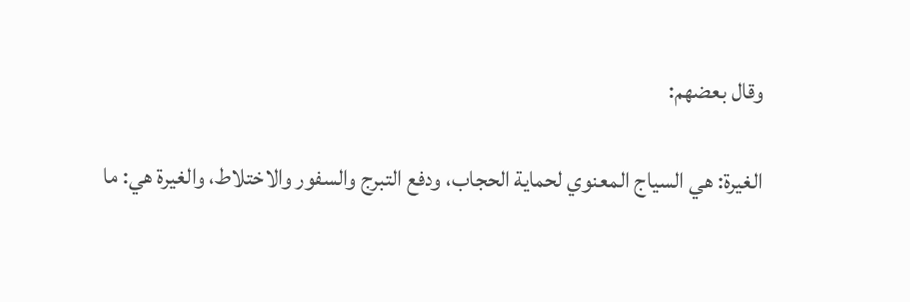وقال بعضهم:

الغيرة: هي السياج المعنوي لحماية الحجاب، ودفع التبرج والسفور والاختلاط، والغيرة هي: ما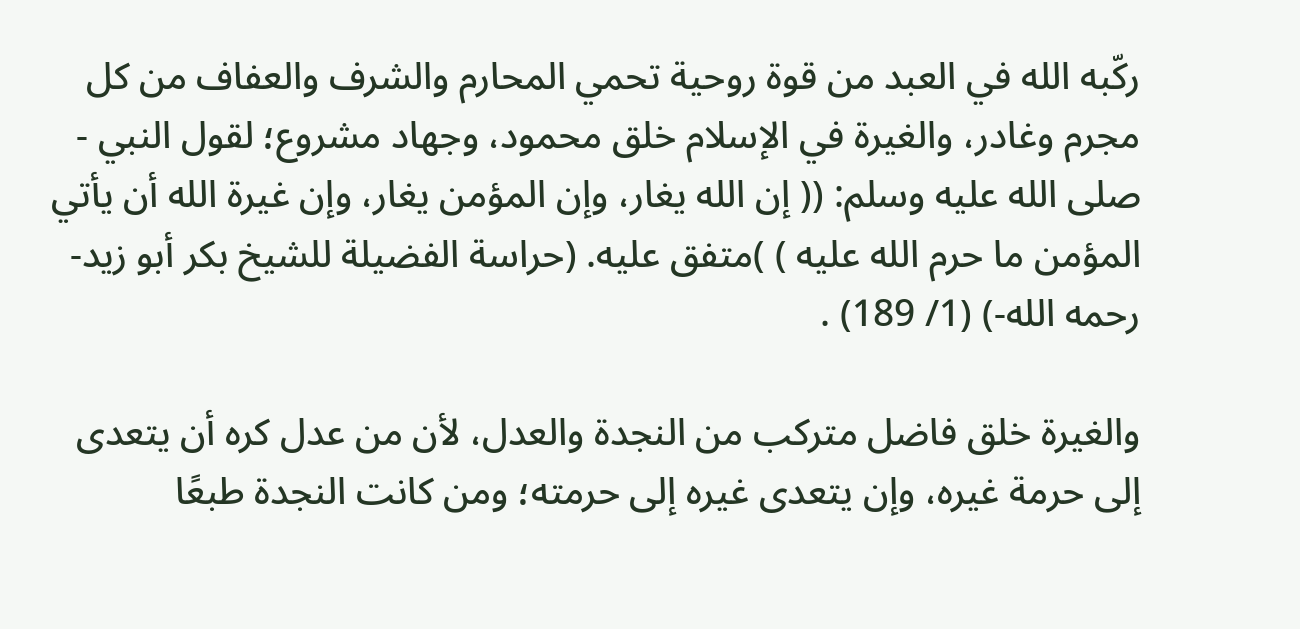ركّبه الله في العبد من قوة روحية تحمي المحارم والشرف والعفاف من كل مجرم وغادر، والغيرة في الإسلام خلق محمود، وجهاد مشروع؛ لقول النبي - صلى الله عليه وسلم: (( إن الله يغار، وإن المؤمن يغار، وإن غيرة الله أن يأتي المؤمن ما حرم الله عليه ) )متفق عليه. (حراسة الفضيلة للشيخ بكر أبو زيد-رحمه الله-) (1/ 189) .

والغيرة خلق فاضل متركب من النجدة والعدل، لأن من عدل كره أن يتعدى إلى حرمة غيره، وإن يتعدى غيره إلى حرمته؛ ومن كانت النجدة طبعًا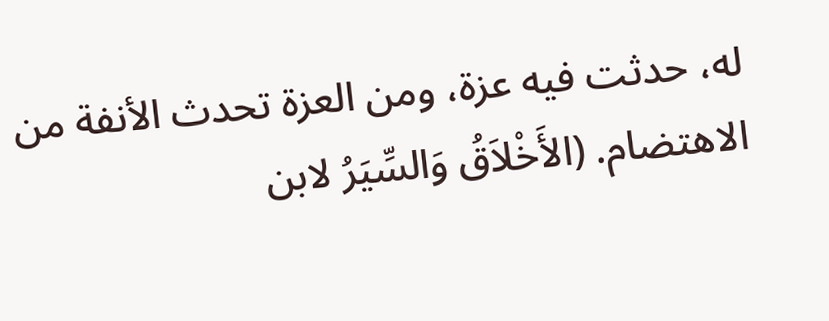له، حدثت فيه عزة، ومن العزة تحدث الأنفة من الاهتضام. (الأَخْلاَقُ وَالسِّيَرُ لابن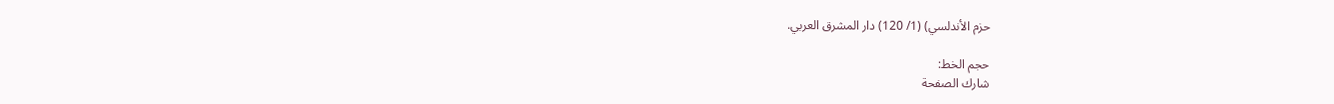حزم الأندلسي) (1/ 120) دار المشرق العربي.

حجم الخط:
شارك الصفحة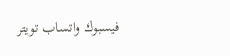فيسبوك واتساب تويتر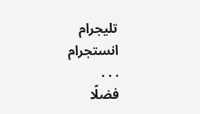تليجرام انستجرام
. . .
فضلًا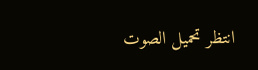انتظر تحميل الصوت